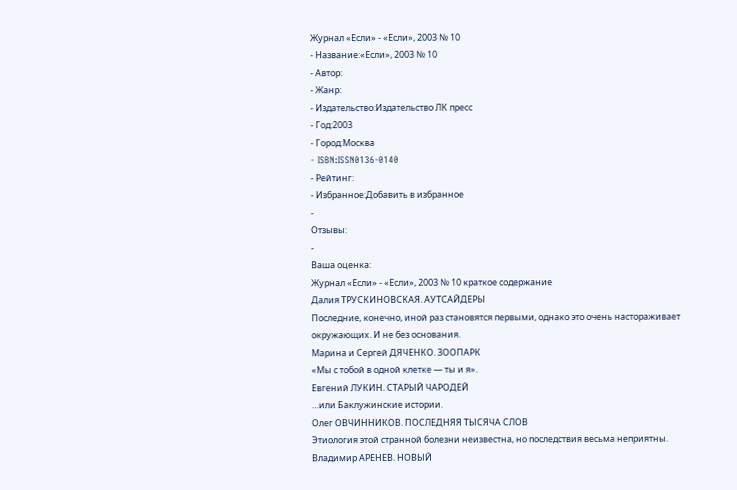Журнал «Если» - «Если», 2003 № 10
- Название:«Если», 2003 № 10
- Автор:
- Жанр:
- Издательство:Издательство ЛК пресс
- Год:2003
- Город:Москва
- ISBN:ISSN0136-0140
- Рейтинг:
- Избранное:Добавить в избранное
-
Отзывы:
-
Ваша оценка:
Журнал «Если» - «Если», 2003 № 10 краткое содержание
Далия ТРУСКИНОВСКАЯ. АУТСАЙДЕРЫ
Последние, конечно, иной раз становятся первыми, однако это очень настораживает окружающих. И не без основания.
Марина и Сергей ДЯЧЕНКО. ЗООПАРК
«Мы с тобой в одной клетке — ты и я».
Евгений ЛУКИН. СТАРЫЙ ЧАРОДЕЙ
…или Баклужинские истории.
Олег ОВЧИННИКОВ. ПОСЛЕДНЯЯ ТЫСЯЧА СЛОВ
Этиология этой странной болезни неизвестна, но последствия весьма неприятны.
Владимир АРЕНЕВ. НОВЫЙ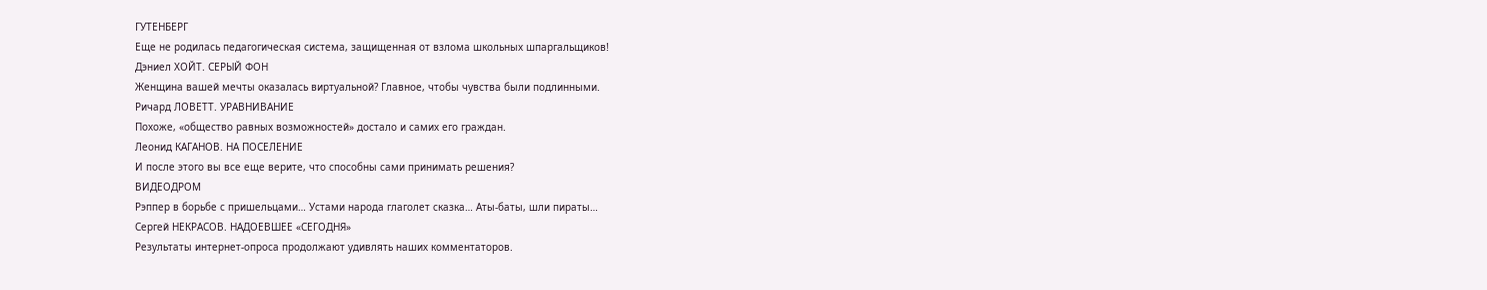ГУТЕНБЕРГ
Еще не родилась педагогическая система, защищенная от взлома школьных шпаргальщиков!
Дэниел ХОЙТ. СЕРЫЙ ФОН
Женщина вашей мечты оказалась виртуальной? Главное, чтобы чувства были подлинными.
Ричард ЛОВЕТТ. УРАВНИВАНИЕ
Похоже, «общество равных возможностей» достало и самих его граждан.
Леонид КАГАНОВ. НА ПОСЕЛЕНИЕ
И после этого вы все еще верите, что способны сами принимать решения?
ВИДЕОДРОМ
Рэппер в борьбе с пришельцами… Устами народа глаголет сказка… Аты-баты, шли пираты…
Сергей НЕКРАСОВ. НАДОЕВШЕЕ «СЕГОДНЯ»
Результаты интернет-опроса продолжают удивлять наших комментаторов.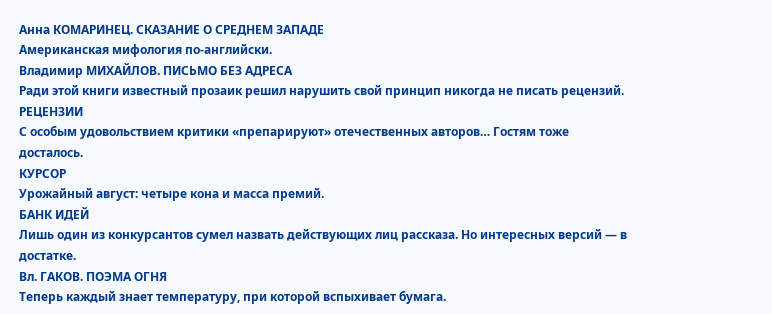Анна КОМАРИНЕЦ. СКАЗАНИЕ О СРЕДНЕМ ЗАПАДЕ
Американская мифология по-английски.
Владимир МИХАЙЛОВ. ПИСЬМО БЕЗ АДРЕСА
Ради этой книги известный прозаик решил нарушить свой принцип никогда не писать рецензий.
РЕЦЕНЗИИ
С особым удовольствием критики «препарируют» отечественных авторов… Гостям тоже досталось.
КУРСОР
Урожайный август: четыре кона и масса премий.
БАНК ИДЕЙ
Лишь один из конкурсантов сумел назвать действующих лиц рассказа. Но интересных версий — в достатке.
Вл. ГАКОВ. ПОЭМА ОГНЯ
Теперь каждый знает температуру, при которой вспыхивает бумага.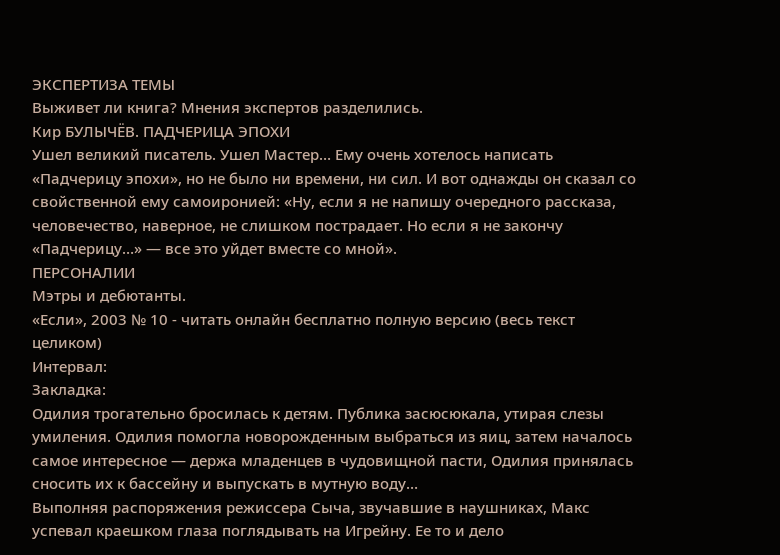ЭКСПЕРТИЗА ТЕМЫ
Выживет ли книга? Мнения экспертов разделились.
Кир БУЛЫЧЁВ. ПАДЧЕРИЦА ЭПОХИ
Ушел великий писатель. Ушел Мастер… Ему очень хотелось написать «Падчерицу эпохи», но не было ни времени, ни сил. И вот однажды он сказал со свойственной ему самоиронией: «Ну, если я не напишу очередного рассказа, человечество, наверное, не слишком пострадает. Но если я не закончу «Падчерицу…» — все это уйдет вместе со мной».
ПЕРСОНАЛИИ
Мэтры и дебютанты.
«Если», 2003 № 10 - читать онлайн бесплатно полную версию (весь текст целиком)
Интервал:
Закладка:
Одилия трогательно бросилась к детям. Публика засюсюкала, утирая слезы умиления. Одилия помогла новорожденным выбраться из яиц, затем началось самое интересное — держа младенцев в чудовищной пасти, Одилия принялась сносить их к бассейну и выпускать в мутную воду…
Выполняя распоряжения режиссера Сыча, звучавшие в наушниках, Макс успевал краешком глаза поглядывать на Игрейну. Ее то и дело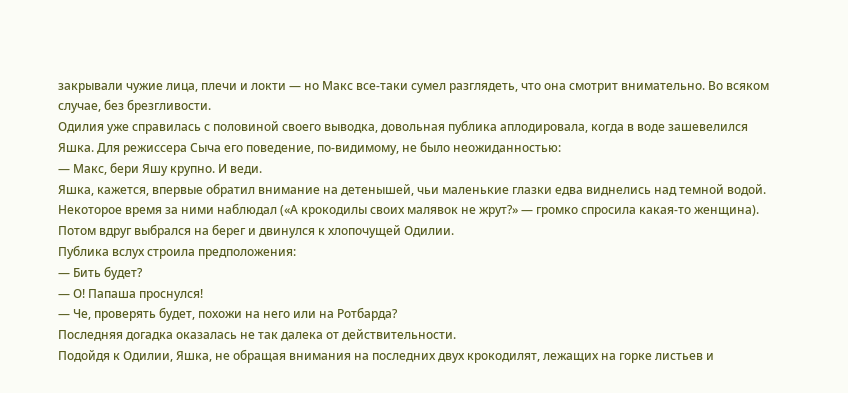закрывали чужие лица, плечи и локти — но Макс все-таки сумел разглядеть, что она смотрит внимательно. Во всяком случае, без брезгливости.
Одилия уже справилась с половиной своего выводка, довольная публика аплодировала, когда в воде зашевелился Яшка. Для режиссера Сыча его поведение, по-видимому, не было неожиданностью:
— Макс, бери Яшу крупно. И веди.
Яшка, кажется, впервые обратил внимание на детенышей, чьи маленькие глазки едва виднелись над темной водой. Некоторое время за ними наблюдал («А крокодилы своих малявок не жрут?» — громко спросила какая-то женщина). Потом вдруг выбрался на берег и двинулся к хлопочущей Одилии.
Публика вслух строила предположения:
— Бить будет?
— О! Папаша проснулся!
— Че, проверять будет, похожи на него или на Ротбарда?
Последняя догадка оказалась не так далека от действительности.
Подойдя к Одилии, Яшка, не обращая внимания на последних двух крокодилят, лежащих на горке листьев и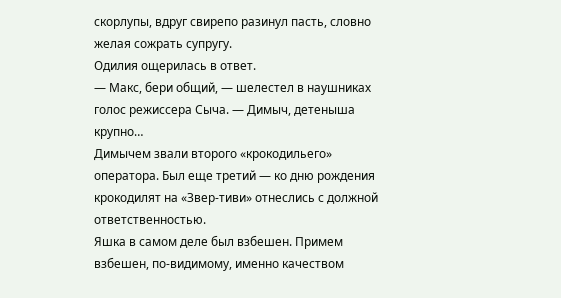скорлупы, вдруг свирепо разинул пасть, словно желая сожрать супругу.
Одилия ощерилась в ответ.
— Макс, бери общий, — шелестел в наушниках голос режиссера Сыча. — Димыч, детеныша крупно…
Димычем звали второго «крокодильего» оператора. Был еще третий — ко дню рождения крокодилят на «Звер-тиви» отнеслись с должной ответственностью.
Яшка в самом деле был взбешен. Примем взбешен, по-видимому, именно качеством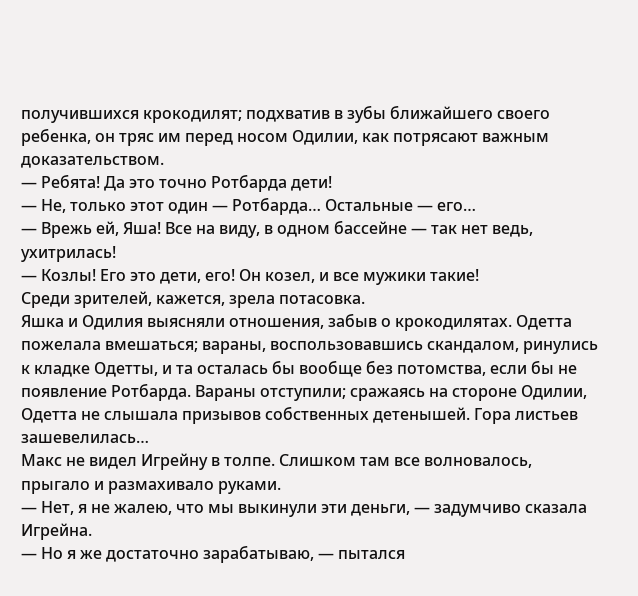получившихся крокодилят; подхватив в зубы ближайшего своего ребенка, он тряс им перед носом Одилии, как потрясают важным доказательством.
— Ребята! Да это точно Ротбарда дети!
— Не, только этот один — Ротбарда… Остальные — его…
— Врежь ей, Яша! Все на виду, в одном бассейне — так нет ведь, ухитрилась!
— Козлы! Его это дети, его! Он козел, и все мужики такие!
Среди зрителей, кажется, зрела потасовка.
Яшка и Одилия выясняли отношения, забыв о крокодилятах. Одетта пожелала вмешаться; вараны, воспользовавшись скандалом, ринулись к кладке Одетты, и та осталась бы вообще без потомства, если бы не появление Ротбарда. Вараны отступили; сражаясь на стороне Одилии, Одетта не слышала призывов собственных детенышей. Гора листьев зашевелилась…
Макс не видел Игрейну в толпе. Слишком там все волновалось, прыгало и размахивало руками.
— Нет, я не жалею, что мы выкинули эти деньги, — задумчиво сказала Игрейна.
— Но я же достаточно зарабатываю, — пытался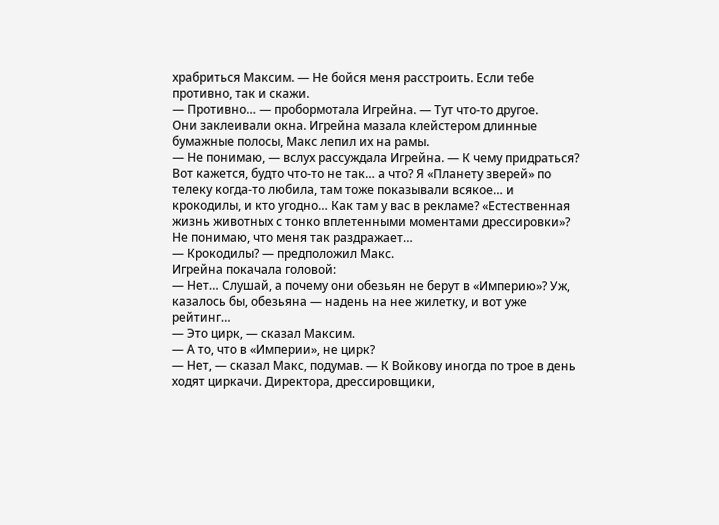храбриться Максим. — Не бойся меня расстроить. Если тебе противно, так и скажи.
— Противно… — пробормотала Игрейна. — Тут что-то другое.
Они заклеивали окна. Игрейна мазала клейстером длинные бумажные полосы, Макс лепил их на рамы.
— Не понимаю, — вслух рассуждала Игрейна. — К чему придраться? Вот кажется, будто что-то не так… а что? Я «Планету зверей» по телеку когда-то любила, там тоже показывали всякое… и крокодилы, и кто угодно… Как там у вас в рекламе? «Естественная жизнь животных с тонко вплетенными моментами дрессировки»? Не понимаю, что меня так раздражает…
— Крокодилы? — предположил Макс.
Игрейна покачала головой:
— Нет… Слушай, а почему они обезьян не берут в «Империю»? Уж, казалось бы, обезьяна — надень на нее жилетку, и вот уже рейтинг…
— Это цирк, — сказал Максим.
— А то, что в «Империи», не цирк?
— Нет, — сказал Макс, подумав. — К Войкову иногда по трое в день ходят циркачи. Директора, дрессировщики,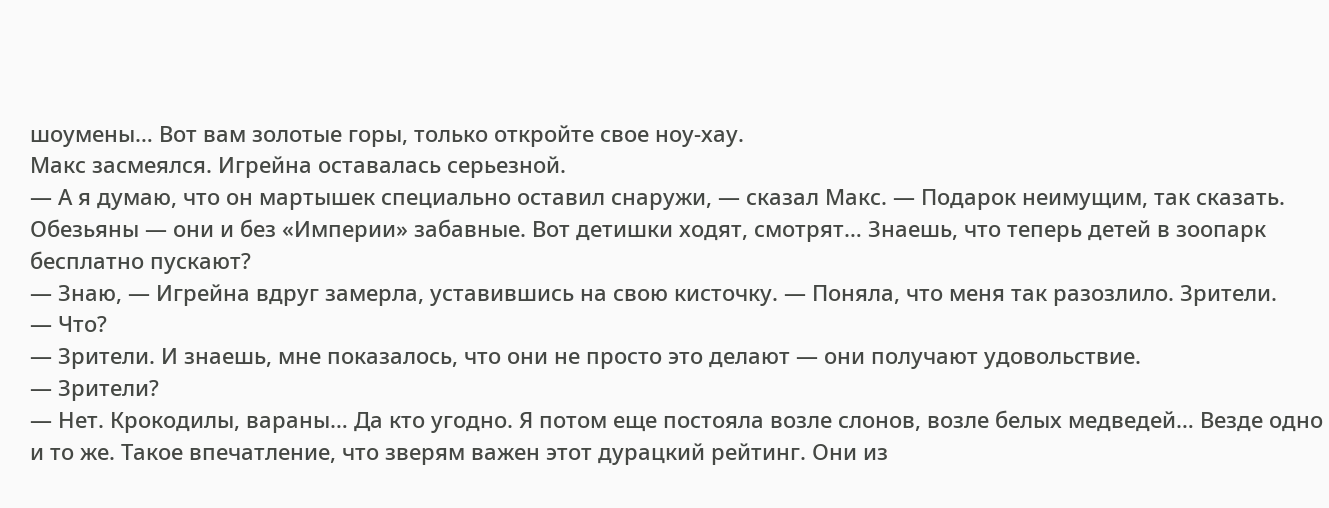шоумены… Вот вам золотые горы, только откройте свое ноу-хау.
Макс засмеялся. Игрейна оставалась серьезной.
— А я думаю, что он мартышек специально оставил снаружи, — сказал Макс. — Подарок неимущим, так сказать. Обезьяны — они и без «Империи» забавные. Вот детишки ходят, смотрят… Знаешь, что теперь детей в зоопарк бесплатно пускают?
— Знаю, — Игрейна вдруг замерла, уставившись на свою кисточку. — Поняла, что меня так разозлило. Зрители.
— Что?
— Зрители. И знаешь, мне показалось, что они не просто это делают — они получают удовольствие.
— Зрители?
— Нет. Крокодилы, вараны… Да кто угодно. Я потом еще постояла возле слонов, возле белых медведей… Везде одно и то же. Такое впечатление, что зверям важен этот дурацкий рейтинг. Они из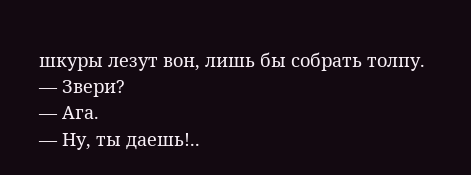шкуры лезут вон, лишь бы собрать толпу.
— Звери?
— Ага.
— Ну, ты даешь!..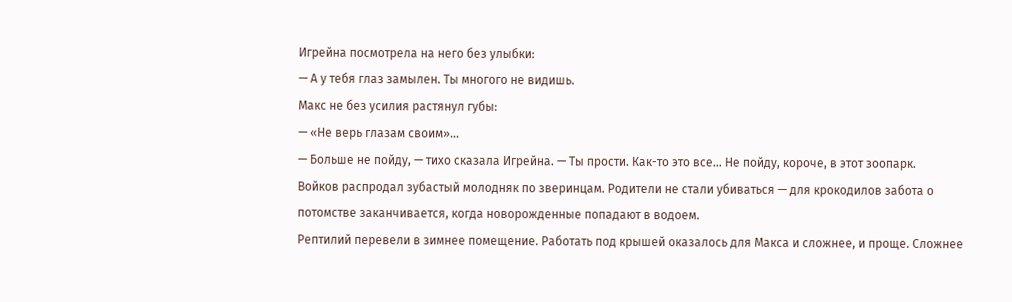Игрейна посмотрела на него без улыбки:
— А у тебя глаз замылен. Ты многого не видишь.
Макс не без усилия растянул губы:
— «Не верь глазам своим»…
— Больше не пойду, — тихо сказала Игрейна. — Ты прости. Как-то это все… Не пойду, короче, в этот зоопарк.
Войков распродал зубастый молодняк по зверинцам. Родители не стали убиваться — для крокодилов забота о потомстве заканчивается, когда новорожденные попадают в водоем.
Рептилий перевели в зимнее помещение. Работать под крышей оказалось для Макса и сложнее, и проще. Сложнее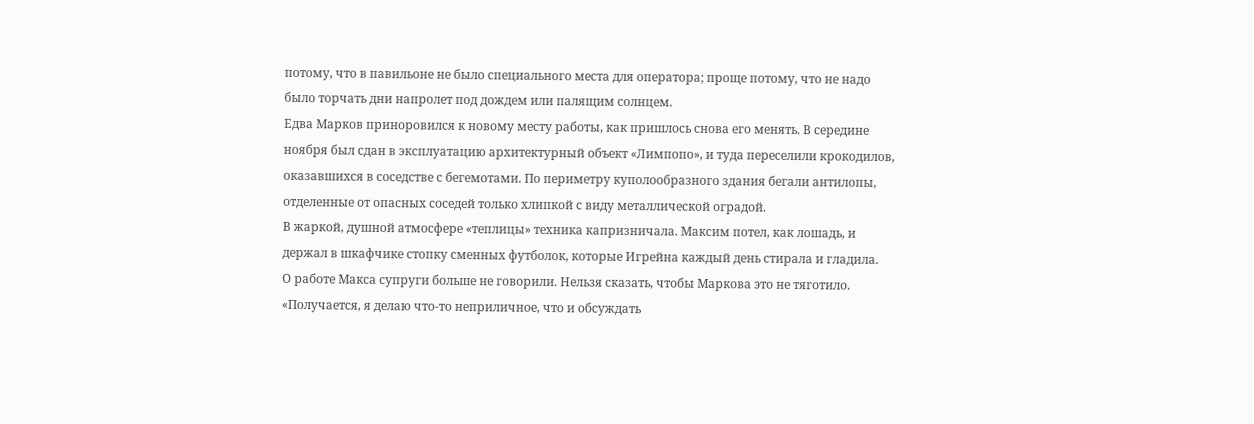потому, что в павильоне не было специального места для оператора; проще потому, что не надо было торчать дни напролет под дождем или палящим солнцем.
Едва Марков приноровился к новому месту работы, как пришлось снова его менять. В середине ноября был сдан в эксплуатацию архитектурный объект «Лимпопо», и туда переселили крокодилов, оказавшихся в соседстве с бегемотами. По периметру куполообразного здания бегали антилопы, отделенные от опасных соседей только хлипкой с виду металлической оградой.
В жаркой, душной атмосфере «теплицы» техника капризничала. Максим потел, как лошадь, и держал в шкафчике стопку сменных футболок, которые Игрейна каждый день стирала и гладила.
О работе Макса супруги больше не говорили. Нельзя сказать, чтобы Маркова это не тяготило. «Получается, я делаю что-то неприличное, что и обсуждать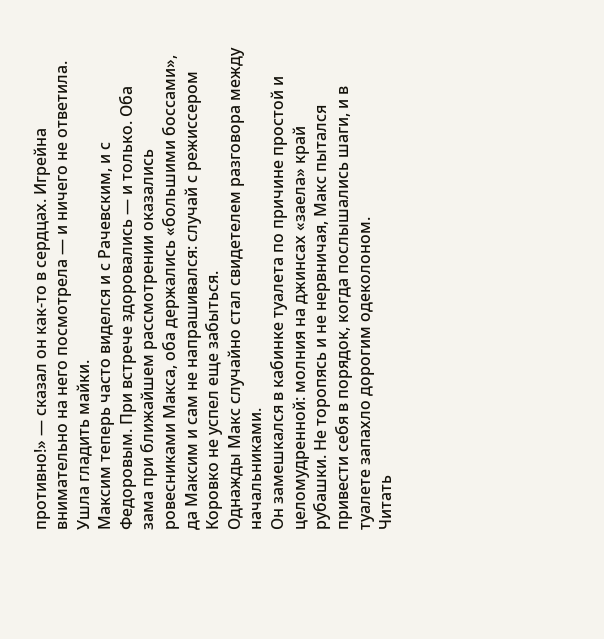противно!» — сказал он как-то в сердцах. Игрейна внимательно на него посмотрела — и ничего не ответила. Ушла гладить майки.
Максим теперь часто виделся и с Рачевским, и с Федоровым. При встрече здоровались — и только. Оба зама при ближайшем рассмотрении оказались ровесниками Макса, оба держались «большими боссами», да Максим и сам не напрашивался: случай с режиссером Коровко не успел еще забыться.
Однажды Макс случайно стал свидетелем разговора между начальниками.
Он замешкался в кабинке туалета по причине простой и целомудренной: молния на джинсах «заела» край рубашки. Не торопясь и не нервничая, Макс пытался привести себя в порядок, когда послышались шаги, и в туалете запахло дорогим одеколоном.
Читать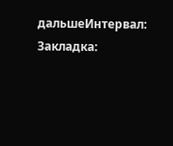дальшеИнтервал:
Закладка: